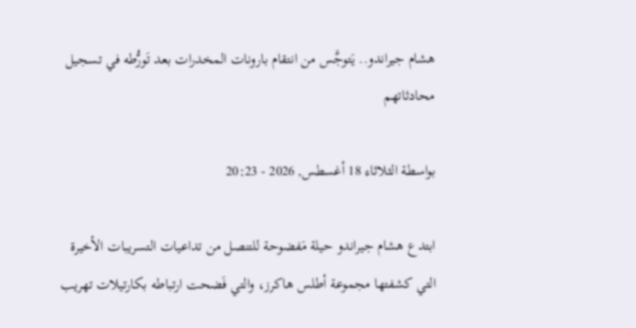هشام جيراندو.. يَتوجَّس من انتقام بارونات المخدرات بعد تَورُّطه في تسجيل محادثاتهم

بواسطة الثلاثاء 18 أغسطس, 2026 - 20:23

ابتدع هشام جيراندو حيلة مَفضوحة للتنصل من تداعيات التسريبات الأخيرة التي كشفتها مجموعة أطلس هاكرز، والتي فَضحت ارتباطه بكارتيلات تهريب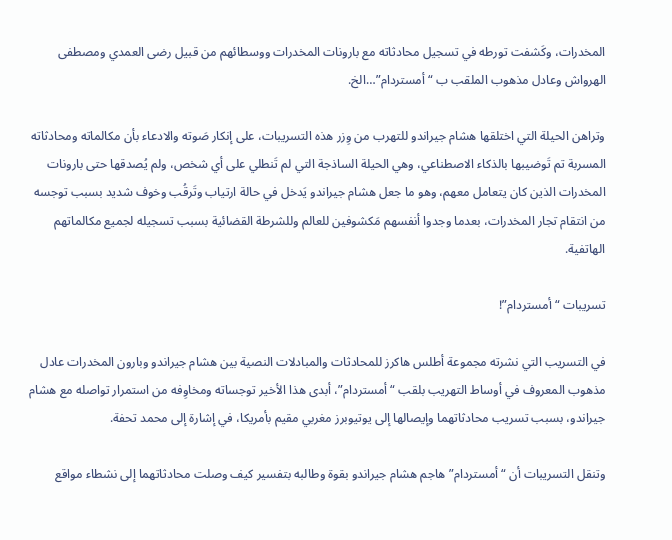المخدرات، وكَشفت تورطه في تسجيل محادثاته مع بارونات المخدرات ووسطائهم من قبيل رضى العمدي ومصطفى الهرواش وعادل مذهوب الملقب ب “أمستردام”…الخ.

وتراهن الحيلة التي اختلقها هشام جيراندو للتهرب من وِزر هذه التسريبات، على إنكار صَوته والادعاء بأن مكالماته ومحادثاته المسربة تم تَوضيبها بالذكاء الاصطناعي، وهي الحيلة الساذجة التي لم تَنطلي على أي شخص، ولم يُصدقها حتى بارونات المخدرات الذين كان يتعامل معهم، وهو ما جعل هشام جيراندو يَدخل في حالة ارتياب وتَرقُب وخوف شديد بسبب توجسه من انتقام تجار المخدرات، بعدما وجدوا أنفسهم مَكشوفين للعالم وللشرطة القضائية بسبب تسجيله لجميع مكالماتهم الهاتفية.

تسريبات “أمستردام”!

في التسريب التي نشرته مجموعة أطلس هاكرز للمحادثات والمبادلات النصية بين هشام جيراندو وبارون المخدرات عادل مذهوب المعروف في أوساط التهريب بلقب “أمستردام”، أبدى هذا الأخير توجساته ومخاوِفه من استمرار تواصله مع هشام جيراندو، بسبب تسريب محادثاتهما وإيصالها إلى يوتيوبرز مغربي مقيم بأمريكا، في إشارة إلى محمد تحفة.

وتنقل التسريبات أن “أمستردام” هاجم هشام جيراندو بقوة وطالبه بتفسير كيف وصلت محادثاتهما إلى نشطاء مواقع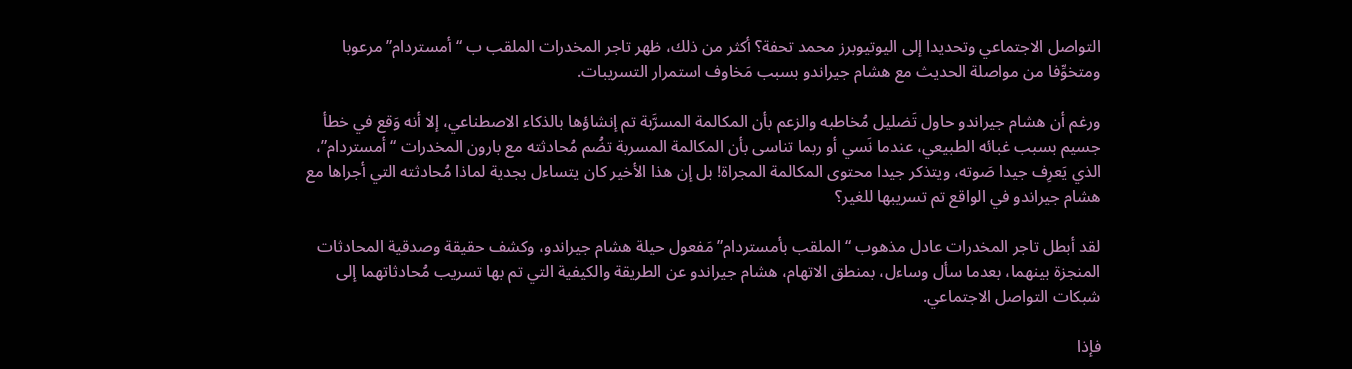التواصل الاجتماعي وتحديدا إلى اليوتيوبرز محمد تحفة؟ أكثر من ذلك، ظهر تاجر المخدرات الملقب ب “أمستردام” مرعوبا ومتخوِّفا من مواصلة الحديث مع هشام جيراندو بسبب مَخاوف استمرار التسريبات.

ورغم أن هشام جيراندو حاول تَضليل مُخاطبه والزعم بأن المكالمة المسرَّبة تم إنشاؤها بالذكاء الاصطناعي، إلا أنه وَقع في خطأ جسيم بسبب غبائه الطبيعي، عندما نَسي أو ربما تناسى بأن المكالمة المسربة تضُم مُحادثته مع بارون المخدرات “أمستردام”، الذي يَعرِف جيدا صَوته، ويتذكر جيدا محتوى المكالمة المجراة! بل إن هذا الأخير كان يتساءل بجدية لماذا مُحادثته التي أجراها مع هشام جيراندو في الواقع تم تسريبها للغير؟

لقد أبطل تاجر المخدرات عادل مذهوب “الملقب بأمستردام” مَفعول حيلة هشام جيراندو، وكشف حقيقة وصدقية المحادثات المنجزة بينهما، بعدما سأل وساءل، بمنطق الاتهام، هشام جيراندو عن الطريقة والكيفية التي تم بها تسريب مُحادثاتهما إلى شبكات التواصل الاجتماعي.

فإذا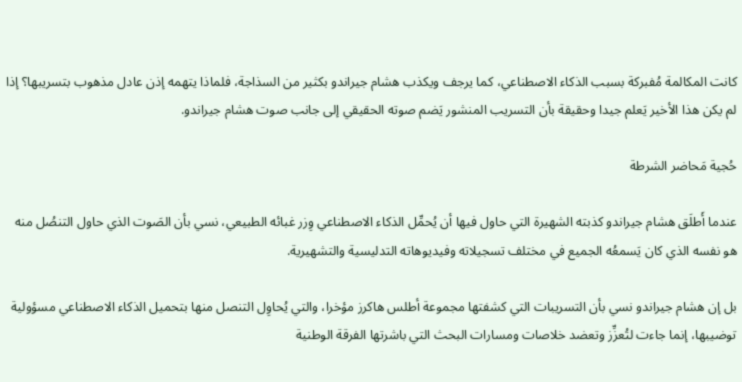كانت المكالمة مُفبركة بسبب الذكاء الاصطناعي، كما يرجف ويكذب هشام جيراندو بكثير من السذاجة، فلماذا يتهمه إذن عادل مذهوب بتسريبها؟ إذا لم يكن هذا الأخير يَعلم جيدا وحقيقة بأن التسريب المنشور يَضم صوته الحقيقي إلى جانب صوت هشام جيراندو.

حُجية مَحاضر الشرطة

عندما أَطلَق هشام جيراندو كذبته الشهيرة التي حاول فيها أن يُحمِّل الذكاء الاصطناعي وِزر غبائه الطبيعي، نسي بأن الصَوت الذي حاول التنصُل منه هو نفسه الذي كان يَسمعُه الجميع في مختلف تسجيلاته وفيديوهاته التدليسية والتشهيرية.

بل إن هشام جيراندو نسي بأن التسريبات التي كشفتها مجموعة أطلس هاكرز مؤخرا، والتي يُحاوِل التنصل منها بتحميل الذكاء الاصطناعي مسؤولية توضيبها، إنما جاءت لتُعزِّز وتعضد خلاصات ومسارات البحث التي باشرتها الفرقة الوطنية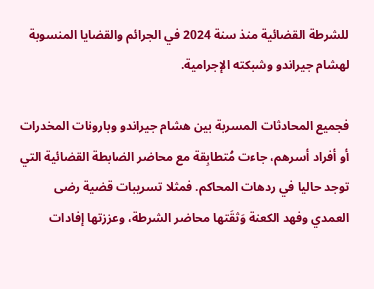للشرطة القضائية منذ سنة 2024 في الجرائم والقضايا المنسوبة لهشام جيراندو وشبكته الإجرامية.

فجميع المحادثات المسربة بين هشام جيراندو وبارونات المخدرات أو أفراد أسرهم، جاءت مُتطابِقة مع محاضر الضابطة القضائية التي توجد حاليا في ردهات المحاكم. فمثلا تسريبات قضية رضى العمدي وفهد الكعنة وَثقَتها محاضر الشرطة، وعززتها إفادات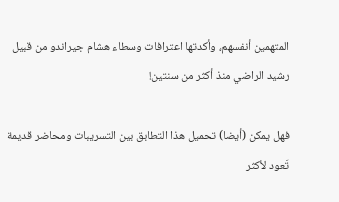المتهمين أنفسهم، وأكدتها اعترافات وسطاء هشام جيراندو من قبيل رشيد الراضي منذ أكثر من سنتين!

فهل يمكن (أيضا) تحميل هذا التطابق بين التسريبات ومحاضر قديمة تَعود لأكثر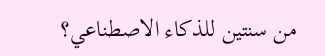من سنتين للذكاء الاصطناعي؟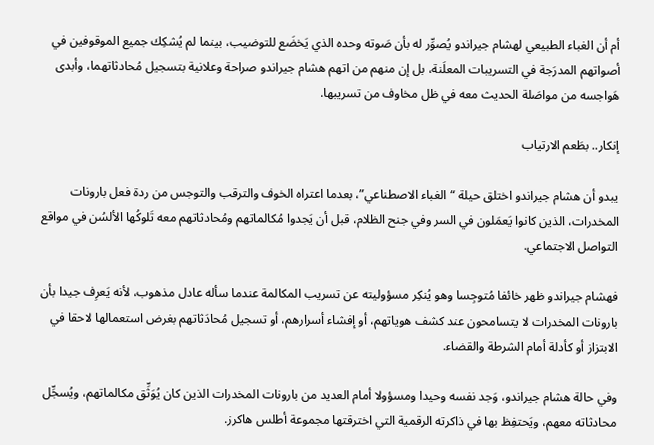أم أن الغباء الطبيعي لهشام جيراندو يُصوِّر له بأن صَوته وحده الذي يَخضَع للتوضيب، بينما لم يُشكِك جميع الموقوفين في أصواتهم المدرَجة في التسريبات المعلَنة، بل إن منهم من اتهم هشام جيراندو صراحة وعلانية بتسجيل مُحادثاتهما، وأبدى هَواجسه من مواصَلة الحديث معه في ظل مخاوف من تسريبها.

إنكار.. بطَعم الارتياب

يبدو أن هشام جيراندو اختلق حيلة “الغباء الاصطناعي”، بعدما اعتراه الخوف والترقب والتوجس من ردة فعل بارونات المخدرات، الذين كانوا يَعمَلون في السر وفي جنح الظلام، قبل أن يَجدوا مُكالماتهم ومُحادثاتهم معه تَلوكُها الألسُن في مواقع التواصل الاجتماعي.

فهشام جيراندو ظهر خائفا مُتوجِسا وهو يُنكِر مسؤوليته عن تسريب المكالمة عندما سأله عادل مذهوب، لأنه يَعرِف جيدا بأن بارونات المخدرات لا يتسامحون عند كشف هوياتهم، أو إفشاء أسرارهم، أو تسجيل مُحادَثاتهم بغرض استعمالها لاحقا في الابتزاز أو كأدلة أمام الشرطة والقضاء.

وفي حالة هشام جيراندو، وَجد نفسه وحيدا ومسؤولا أمام العديد من بارونات المخدرات الذين كان يُوَثِّق مكالماتهم، ويُسجِّل محادثاته معهم، ويَحتفِظ بها في ذاكرته الرقمية التي اخترقتها مجموعة أطلس هاكرز.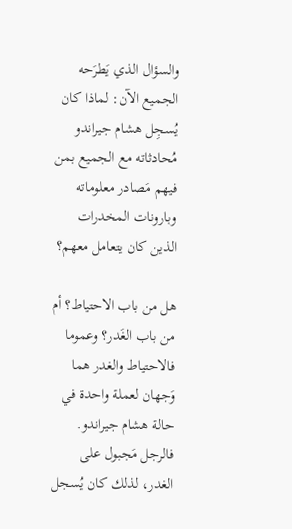والسؤال الذي يَطرَحه الجميع الآن: لماذا كان يُسجِل هشام جيراندو مُحادثاته مع الجميع بمن فيهم مَصادر معلوماته وبارونات المخدرات الذين كان يتعامل معهم؟

هل من باب الاحتياط؟ أم من باب الغَدر؟ وعموما فالاحتياط والغدر هما وَجهان لعملة واحدة في حالة هشام جيراندو. فالرجل مَجبول على الغدر، لذلك كان يُسجل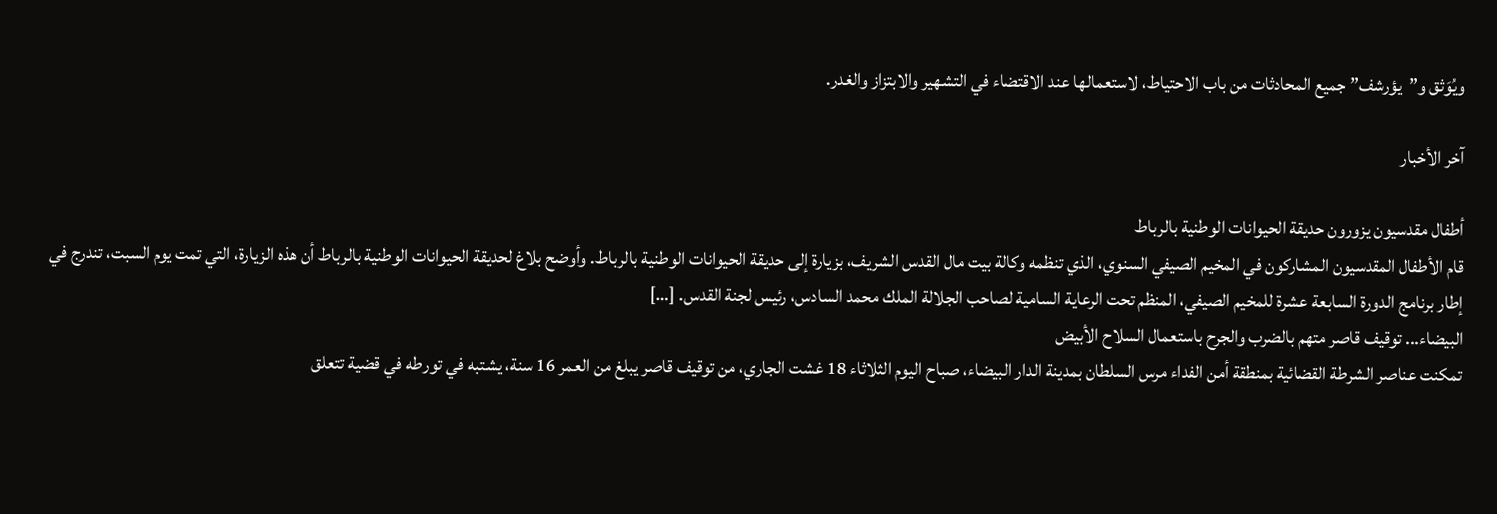ويُوَثق و”يؤرشف” جميع المحادثات من باب الاحتياط، لاستعمالها عند الاقتضاء في التشهير والابتزاز والغدر.

آخر الأخبار

أطفال مقدسيون يزورون حديقة الحيوانات الوطنية بالرباط
قام الأطفال المقدسيون المشاركون في المخيم الصيفي السنوي، الذي تنظمه وكالة بيت مال القدس الشريف، بزيارة إلى حديقة الحيوانات الوطنية بالرباط. وأوضح بلاغ لحديقة الحيوانات الوطنية بالرباط أن هذه الزيارة، التي تمت يوم السبت، تندرج في إطار برنامج الدورة السابعة عشرة للمخيم الصيفي، المنظم تحت الرعاية السامية لصاحب الجلالة الملك محمد السادس، رئيس لجنة القدس. […]
البيضاء... توقيف قاصر متهم بالضرب والجرح باستعمال السلاح الأبيض
تمكنت عناصر الشرطة القضائية بمنطقة أمن الفداء مرس السلطان بمدينة الدار البيضاء، صباح اليوم الثلاثاء 18 غشت الجاري، من توقيف قاصر يبلغ من العمر 16 سنة، يشتبه في تورطه في قضية تتعلق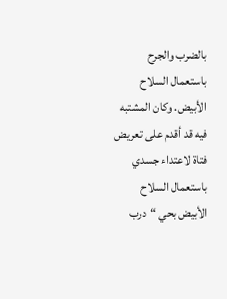بالضرب والجرح باستعمال السلاح الأبيض. وكان المشتبه فيه قد أقدم على تعريض فتاة لاعتداء جسدي باستعمال السلاح الأبيض بحي “درب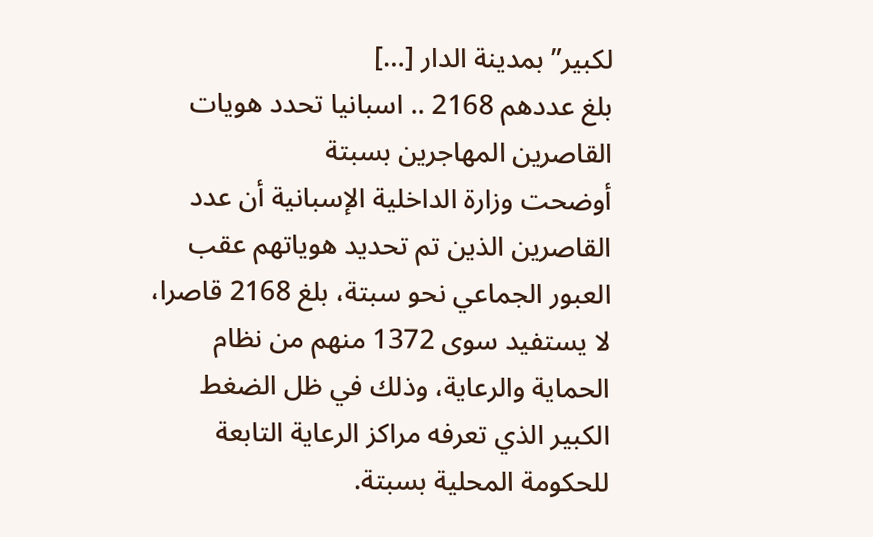لكبير” بمدينة الدار […]
بلغ عددهم 2168 .. اسبانيا تحدد هويات القاصرين المهاجرين بسبتة
أوضحت وزارة الداخلية الإسبانية أن عدد القاصرين الذين تم تحديد هوياتهم عقب العبور الجماعي نحو سبتة، بلغ 2168 قاصرا، لا يستفيد سوى 1372 منهم من نظام الحماية والرعاية، وذلك في ظل الضغط الكبير الذي تعرفه مراكز الرعاية التابعة للحكومة المحلية بسبتة.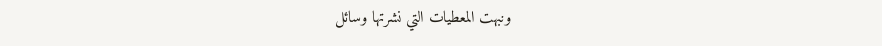ونبهت المعطيات التي نشرتها وسائل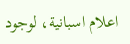اعلام اسبانية، لوجود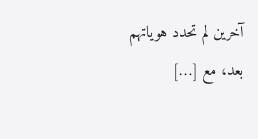آخرين لم تحدد هوياتهم بعد، مع […]